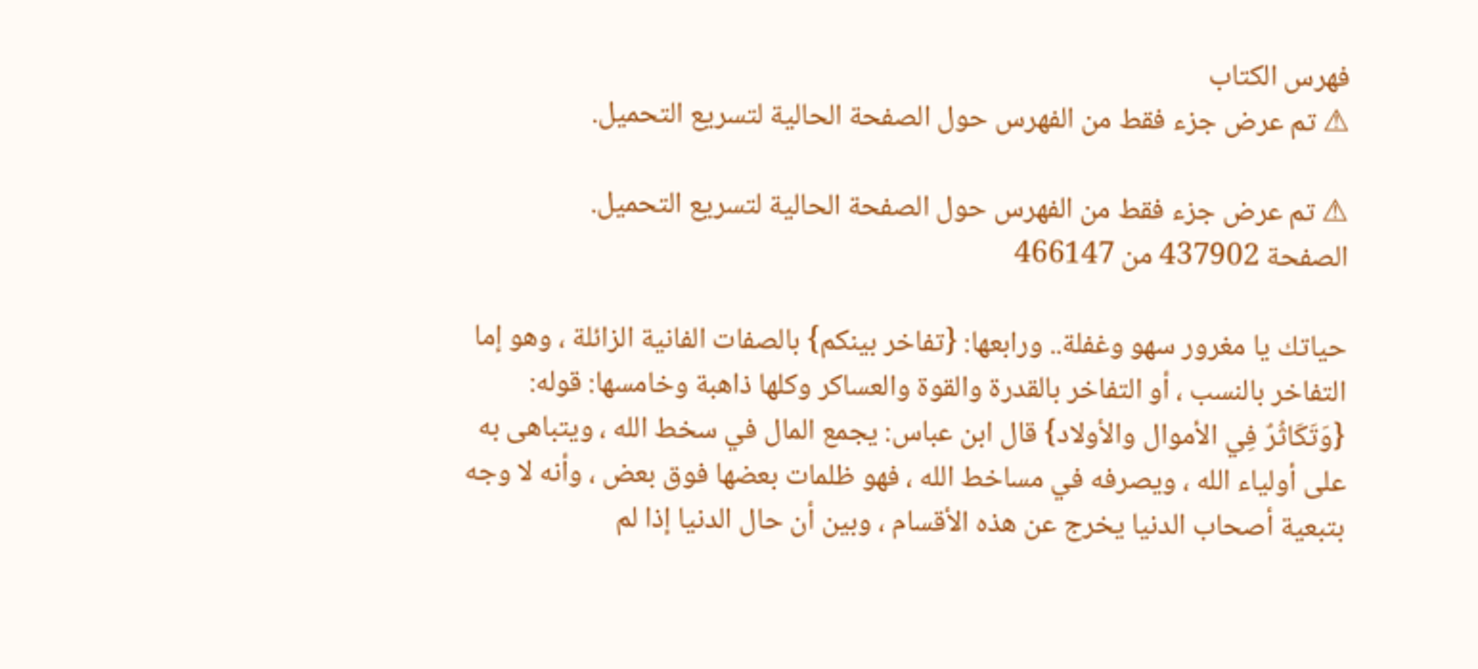فهرس الكتاب
⚠ تم عرض جزء فقط من الفهرس حول الصفحة الحالية لتسريع التحميل.

⚠ تم عرض جزء فقط من الفهرس حول الصفحة الحالية لتسريع التحميل.
الصفحة 437902 من 466147

حياتك يا مغرور سهو وغفلة.. ورابعها: {تفاخر بينكم} بالصفات الفانية الزائلة ، وهو إما التفاخر بالنسب ، أو التفاخر بالقدرة والقوة والعساكر وكلها ذاهبة وخامسها: قوله: {وَتَكَاثُرٌ فِي الأموال والأولاد} قال ابن عباس: يجمع المال في سخط الله ، ويتباهى به على أولياء الله ، ويصرفه في مساخط الله ، فهو ظلمات بعضها فوق بعض ، وأنه لا وجه بتبعية أصحاب الدنيا يخرج عن هذه الأقسام ، وبين أن حال الدنيا إذا لم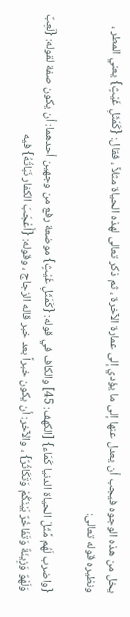يخل من هذه الوجوه فيجب أن يعدل عنها إلى ما يؤدي إلى عمارة الآخرة ، ثم ذكر تعالى لهذه الحياة مثلاً ، فقال: {كَمَثَلِ غَيْثٍ} يعني المطر ، ونظيره قوله تعالى:

{واضرب لَهُم مَّثَلَ الحياة الدنيا كَمَاء} [الكهف: 45] والكاف في قوله: {كَمَثَلِ غَيْثٍ} موضعة رفع من وجهين أحدهما: أن يكون صفة لقوله: {لَعِبٌ وَلَهْوٌ وَزِينَةٌ وَتَفَاخُرٌ بَيْنَكُمْ وَتَكَاثُرٌ} ، والآخر: أن يكون خبراً بعد خبر قاله الزجاج ، وقوله: {أَعْجَبَ الكفار نَبَاتُهُ} فيه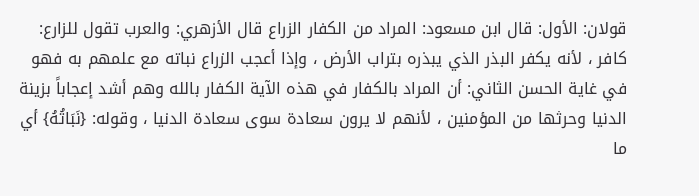قولان: الأول: قال ابن مسعود: المراد من الكفار الزراع قال الأزهري: والعرب تقول للزارع: كافر ، لأنه يكفر البذر الذي يبذره بتراب الأرض ، وإذا أعجب الزراع نباته مع علمهم به فهو في غاية الحسن الثاني: أن المراد بالكفار في هذه الآية الكفار بالله وهم أشد إعجاباً بزينة الدنيا وحرثها من المؤمنين ، لأنهم لا يرون سعادة سوى سعادة الدنيا ، وقوله: {نَبَاتُهُ} أي ما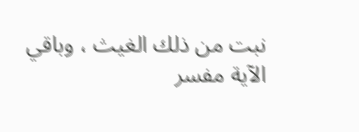نبت من ذلك الغيث ، وباقي الآية مفسر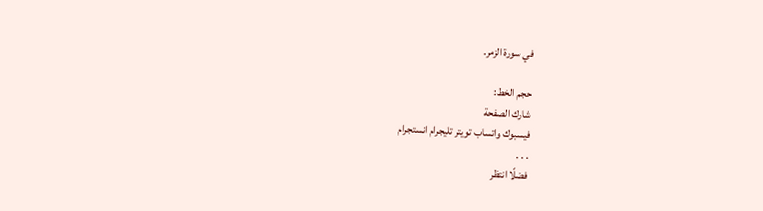في سورة الزمر.

حجم الخط:
شارك الصفحة
فيسبوك واتساب تويتر تليجرام انستجرام
. . .
فضلًا انتظر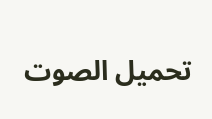تحميل الصوت